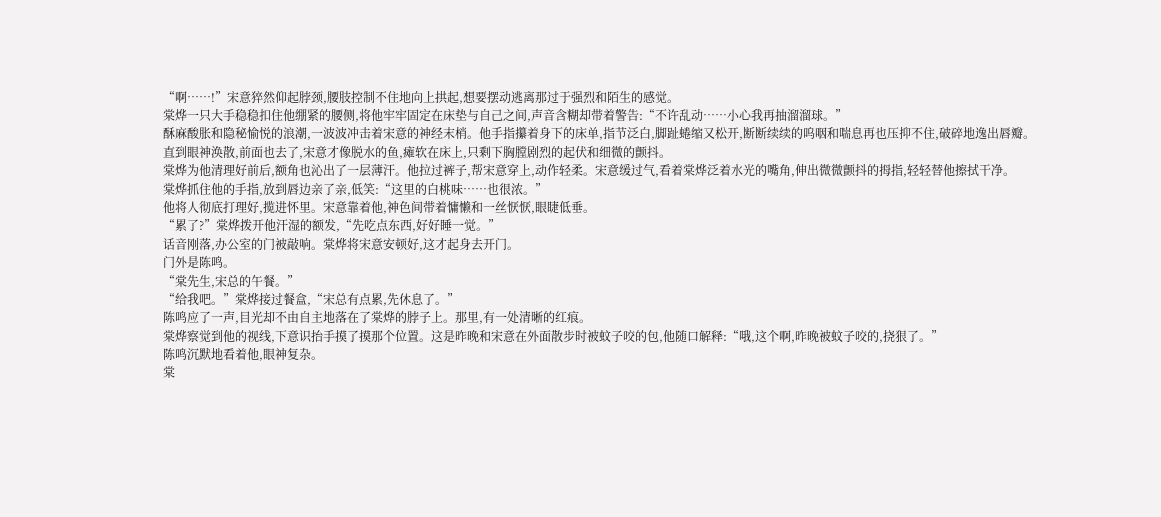“啊……!”宋意猝然仰起脖颈,腰肢控制不住地向上拱起,想要摆动逃离那过于强烈和陌生的感觉。
棠烨一只大手稳稳扣住他绷紧的腰侧,将他牢牢固定在床垫与自己之间,声音含糊却带着警告:“不许乱动……小心我再抽溜溜球。”
酥麻酸胀和隐秘愉悦的浪潮,一波波冲击着宋意的神经末梢。他手指攥着身下的床单,指节泛白,脚趾蜷缩又松开,断断续续的呜咽和喘息再也压抑不住,破碎地逸出唇瓣。
直到眼神涣散,前面也去了,宋意才像脱水的鱼,瘫软在床上,只剩下胸膛剧烈的起伏和细微的颤抖。
棠烨为他清理好前后,额角也沁出了一层薄汗。他拉过裤子,帮宋意穿上,动作轻柔。宋意缓过气,看着棠烨泛着水光的嘴角,伸出微微颤抖的拇指,轻轻替他擦拭干净。
棠烨抓住他的手指,放到唇边亲了亲,低笑:“这里的白桃味……也很浓。”
他将人彻底打理好,揽进怀里。宋意靠着他,神色间带着慵懒和一丝恹恹,眼睫低垂。
“累了?”棠烨拨开他汗湿的额发,“先吃点东西,好好睡一觉。”
话音刚落,办公室的门被敲响。棠烨将宋意安顿好,这才起身去开门。
门外是陈鸣。
“棠先生,宋总的午餐。”
“给我吧。”棠烨接过餐盒,“宋总有点累,先休息了。”
陈鸣应了一声,目光却不由自主地落在了棠烨的脖子上。那里,有一处清晰的红痕。
棠烨察觉到他的视线,下意识抬手摸了摸那个位置。这是昨晚和宋意在外面散步时被蚊子咬的包,他随口解释:“哦,这个啊,昨晚被蚊子咬的,挠狠了。”
陈鸣沉默地看着他,眼神复杂。
棠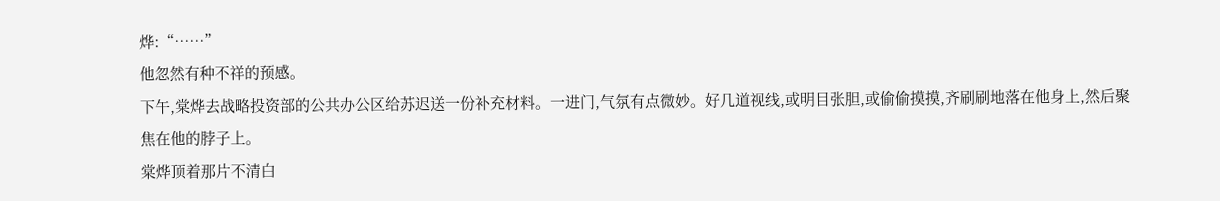烨:“……”
他忽然有种不祥的预感。
下午,棠烨去战略投资部的公共办公区给苏迟送一份补充材料。一进门,气氛有点微妙。好几道视线,或明目张胆,或偷偷摸摸,齐刷刷地落在他身上,然后聚焦在他的脖子上。
棠烨顶着那片不清白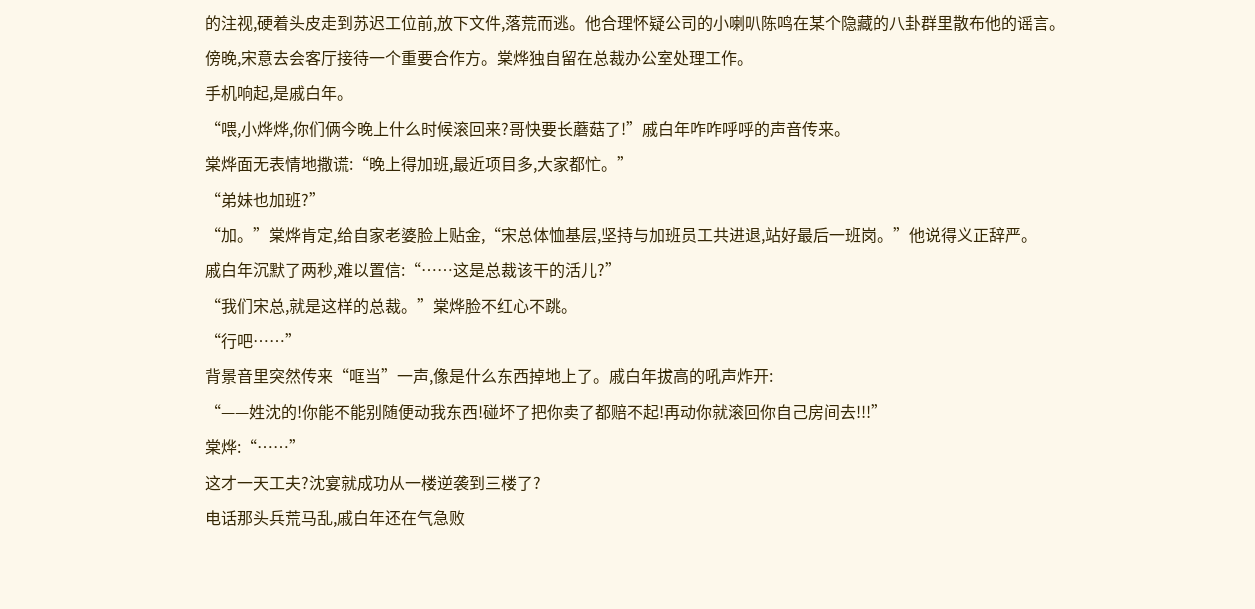的注视,硬着头皮走到苏迟工位前,放下文件,落荒而逃。他合理怀疑公司的小喇叭陈鸣在某个隐藏的八卦群里散布他的谣言。
傍晚,宋意去会客厅接待一个重要合作方。棠烨独自留在总裁办公室处理工作。
手机响起,是戚白年。
“喂,小烨烨,你们俩今晚上什么时候滚回来?哥快要长蘑菇了!”戚白年咋咋呼呼的声音传来。
棠烨面无表情地撒谎:“晚上得加班,最近项目多,大家都忙。”
“弟妹也加班?”
“加。”棠烨肯定,给自家老婆脸上贴金,“宋总体恤基层,坚持与加班员工共进退,站好最后一班岗。”他说得义正辞严。
戚白年沉默了两秒,难以置信:“……这是总裁该干的活儿?”
“我们宋总,就是这样的总裁。”棠烨脸不红心不跳。
“行吧……”
背景音里突然传来“哐当”一声,像是什么东西掉地上了。戚白年拔高的吼声炸开:
“——姓沈的!你能不能别随便动我东西!碰坏了把你卖了都赔不起!再动你就滚回你自己房间去!!!”
棠烨:“……”
这才一天工夫?沈宴就成功从一楼逆袭到三楼了?
电话那头兵荒马乱,戚白年还在气急败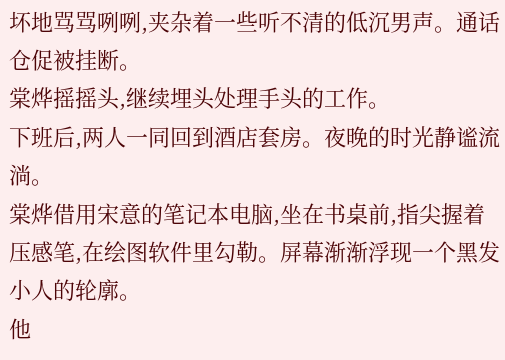坏地骂骂咧咧,夹杂着一些听不清的低沉男声。通话仓促被挂断。
棠烨摇摇头,继续埋头处理手头的工作。
下班后,两人一同回到酒店套房。夜晚的时光静谧流淌。
棠烨借用宋意的笔记本电脑,坐在书桌前,指尖握着压感笔,在绘图软件里勾勒。屏幕渐渐浮现一个黑发小人的轮廓。
他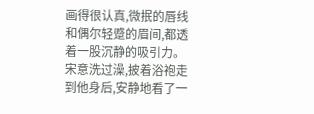画得很认真,微抿的唇线和偶尔轻蹙的眉间,都透着一股沉静的吸引力。宋意洗过澡,披着浴袍走到他身后,安静地看了一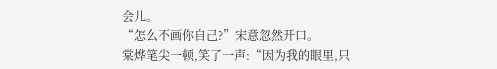会儿。
“怎么不画你自己?”宋意忽然开口。
棠烨笔尖一顿,笑了一声:“因为我的眼里,只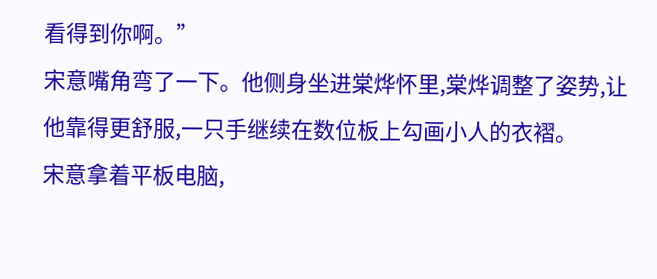看得到你啊。”
宋意嘴角弯了一下。他侧身坐进棠烨怀里,棠烨调整了姿势,让他靠得更舒服,一只手继续在数位板上勾画小人的衣褶。
宋意拿着平板电脑,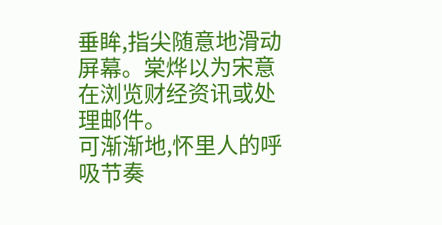垂眸,指尖随意地滑动屏幕。棠烨以为宋意在浏览财经资讯或处理邮件。
可渐渐地,怀里人的呼吸节奏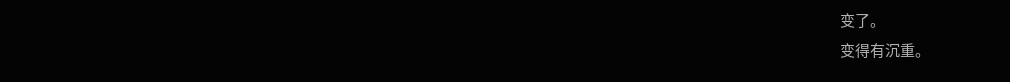变了。
变得有沉重。